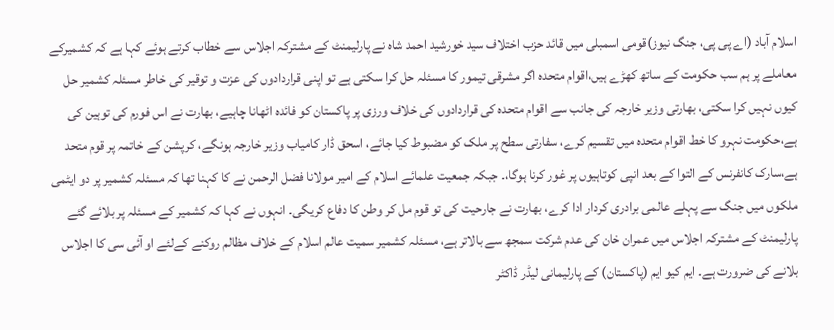اسلام آباد (اے پی پی، جنگ نیوز)قومی اسمبلی میں قائد حزب اختلاف سید خورشید احمد شاہ نے پارلیمنٹ کے مشترکہ اجلاس سے خطاب کرتے ہوئے کہا ہے کہ کشمیرکے معاملے پر ہم سب حکومت کے ساتھ کھڑے ہیں،اقوام متحدہ اگر مشرقی تیمور کا مسئلہ حل کرا سکتی ہے تو اپنی قراردادوں کی عزت و توقیر کی خاطر مسئلہ کشمیر حل کیوں نہیں کرا سکتی، بھارتی وزیر خارجہ کی جانب سے اقوام متحدہ کی قراردادوں کی خلاف ورزی پر پاکستان کو فائدہ اٹھانا چاہیے، بھارت نے اس فورم کی توہین کی ہے،حکومت نہرو کا خط اقوام متحدہ میں تقسیم کرے، سفارتی سطح پر ملک کو مضبوط کیا جائے، اسحق ڈار کامیاب وزیر خارجہ ہونگے، کرپشن کے خاتمہ پر قوم متحد ہے،سارک کانفرنس کے التوا کے بعد انپی کوتاہیوں پر غور کرنا ہوگا،۔ جبکہ جمعیت علمائے اسلام کے امیر مولانا فضل الرحمن نے کا کہنا تھا کہ مسئلہ کشمیر پر دو ایٹمی ملکوں میں جنگ سے پہلے عالمی برادری کردار ادا کرے، بھارت نے جارحیت کی تو قوم مل کر وطن کا دفاع کریگی۔ انہوں نے کہا کہ کشمیر کے مسئلہ پر بلائے گئے پارلیمنٹ کے مشترکہ اجلاس میں عمران خان کی عدم شرکت سمجھ سے بالاتر ہے، مسئلہ کشمیر سمیت عالم اسلام کے خلاف مظالم روکنے کےلئے او آئی سی کا اجلاس بلانے کی ضرورت ہے۔ ایم کیو ایم (پاکستان) کے پارلیمانی لیڈر ڈاکٹر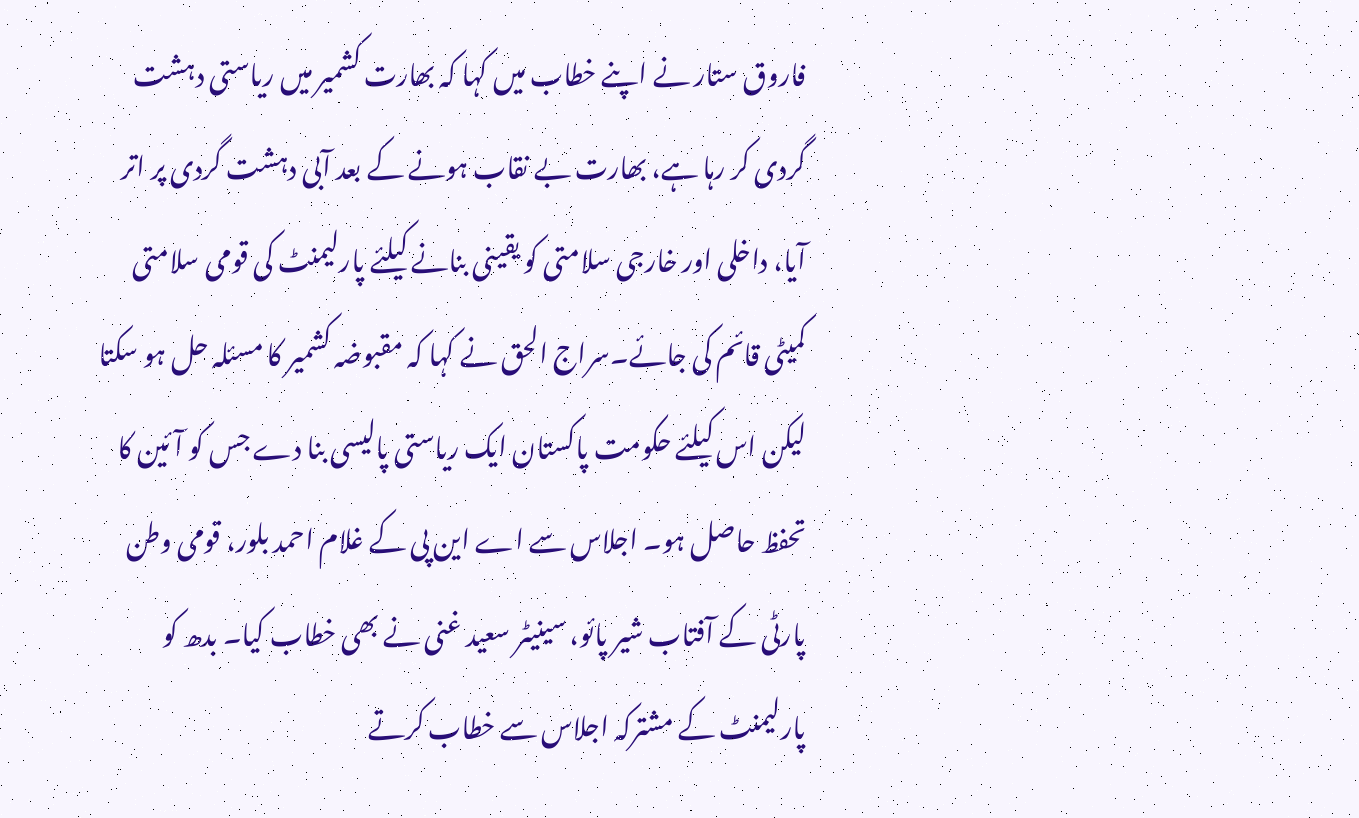فاروق ستار نے اپنے خطاب میں کہا کہ بھارت کشمیر میں ریاستی دہشت گردی کر رہا ہے، بھارت بے نقاب ہونے کے بعد آبی دہشت گردی پر اتر آیا، داخلی اور خارجی سلامتی کو یقینی بنانے کیلئے پارلیمنٹ کی قومی سلامتی کمیٹی قائم کی جائے۔سراج الحق نے کہا کہ مقبوضہ کشمیر کا مسئلہ حل ہو سکتا لیکن اس کیلئے حکومت پاکستان ایک ریاستی پالیسی بنا دے جس کو آئین کا تحفظ حاصل ہو۔ اجلاس سے اے این پی کے غلام احمد بلور، قومی وطن پارٹی کے آفتاب شیر پائو، سینیٹر سعید غنی نے بھی خطاب کیا۔ بدھ کو پارلیمنٹ کے مشترکہ اجلاس سے خطاب کرتے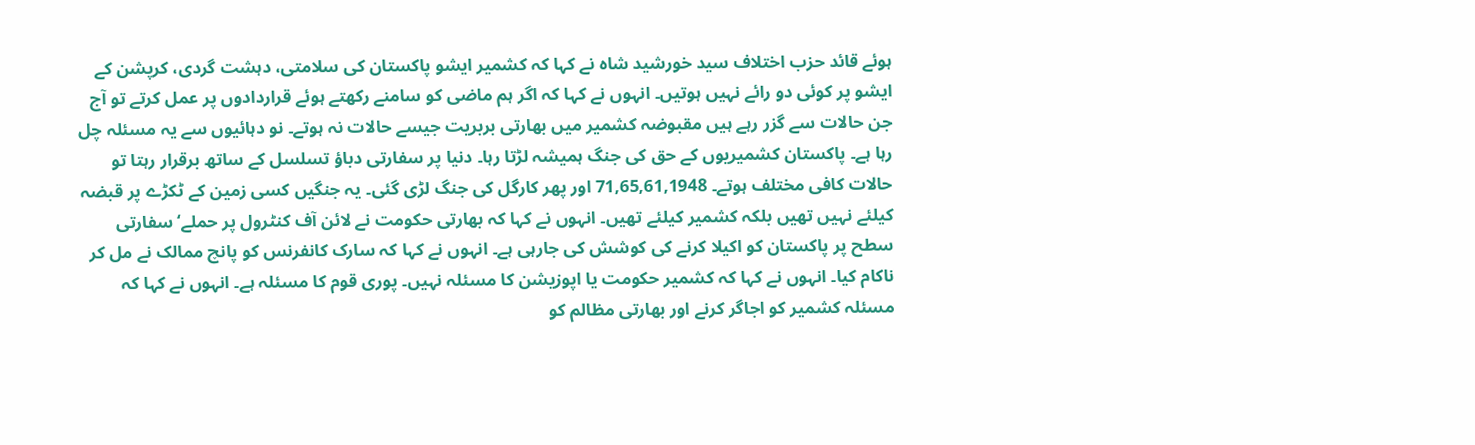ہوئے قائد حزب اختلاف سید خورشید شاہ نے کہا کہ کشمیر ایشو پاکستان کی سلامتی، دہشت گردی، کرپشن کے ایشو پر کوئی دو رائے نہیں ہوتیں۔ انہوں نے کہا کہ اگر ہم ماضی کو سامنے رکھتے ہوئے قراردادوں پر عمل کرتے تو آج جن حالات سے گزر رہے ہیں مقبوضہ کشمیر میں بھارتی بربریت جیسے حالات نہ ہوتے۔ نو دہائیوں سے یہ مسئلہ چل رہا ہے۔ پاکستان کشمیریوں کے حق کی جنگ ہمیشہ لڑتا رہا۔ دنیا پر سفارتی دباؤ تسلسل کے ساتھ برقرار رہتا تو حالات کافی مختلف ہوتے۔ 71,65,61,1948 اور پھر کارگل کی جنگ لڑی گئی۔ یہ جنگیں کسی زمین کے ٹکڑے پر قبضہ کیلئے نہیں تھیں بلکہ کشمیر کیلئے تھیں۔ انہوں نے کہا کہ بھارتی حکومت نے لائن آف کنٹرول پر حملے‘ سفارتی سطح پر پاکستان کو اکیلا کرنے کی کوشش کی جارہی ہے۔ انہوں نے کہا کہ سارک کانفرنس کو پانچ ممالک نے مل کر ناکام کیا۔ انہوں نے کہا کہ کشمیر حکومت یا اپوزیشن کا مسئلہ نہیں۔ پوری قوم کا مسئلہ ہے۔ انہوں نے کہا کہ مسئلہ کشمیر کو اجاگر کرنے اور بھارتی مظالم کو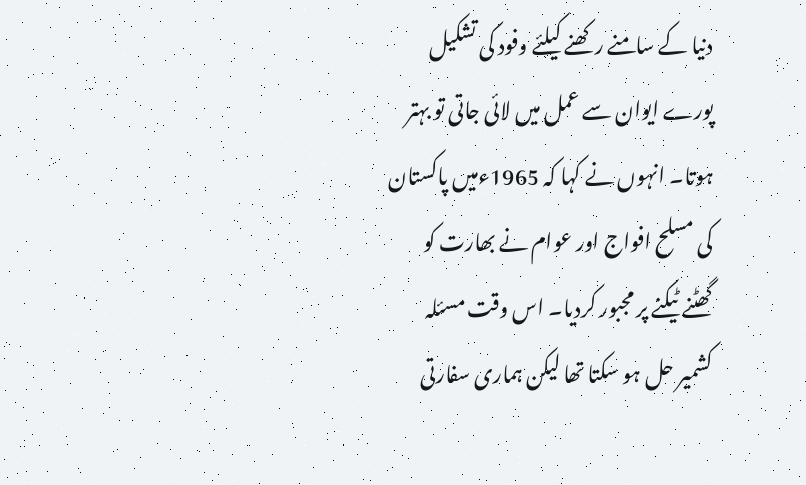دنیا کے سامنے رکھنے کیلئے وفود کی تشکیل پورے ایوان سے عمل میں لائی جاتی تو بہتر ہوتا۔ انہوں نے کہا کہ 1965ءمیں پاکستان کی مسلح افواج اور عوام نے بھارت کو گھٹنے ٹیکنے پر مجبور کردیا۔ اس وقت مسئلہ کشمیر حل ہو سکتا تھا لیکن ہماری سفارتی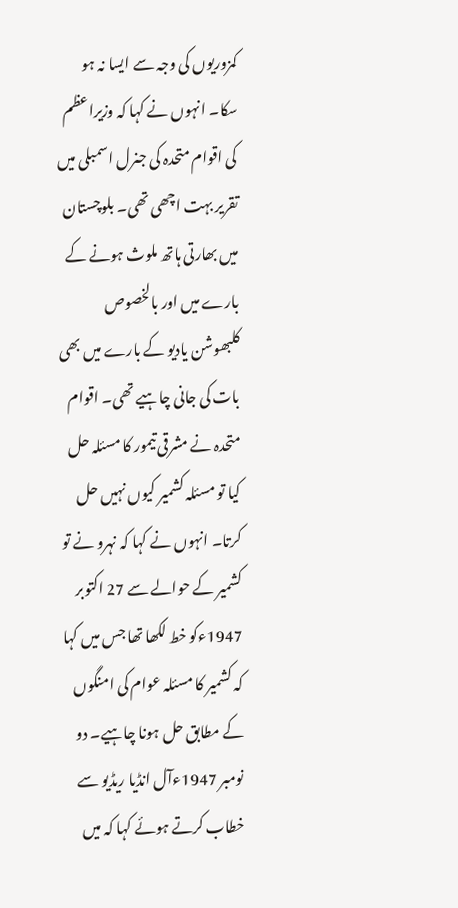کمزوریوں کی وجہ سے ایسا نہ ہو سکا۔ انہوں نے کہا کہ وزیراعظم کی اقوام متحدہ کی جنرل اسمبلی میں تقریر بہت اچھی تھی۔ بلوچستان میں بھارتی ہاتھ ملوث ہونے کے بارے میں اور بالخصوص کلبھوشن یادیو کے بارے میں بھی بات کی جانی چاہیے تھی۔ اقوام متحدہ نے مشرقی تیمور کا مسئلہ حل کیا تو مسئلہ کشمیر کیوں نہیں حل کرتا۔ انہوں نے کہا کہ نہرو نے تو کشمیر کے حوالے سے 27 اکتوبر 1947ءکو خط لکھا تھا جس میں کہا کہ کشمیر کا مسئلہ عوام کی امنگوں کے مطابق حل ہونا چاہیے۔ دو نومبر 1947ءآل انڈیا ریڈیو سے خطاب کرتے ہوئے کہا کہ میں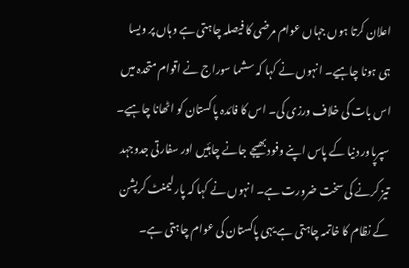اعلان کرتا ہوں جہاں عوام مرضی کا فیصلہ چاہتی ہے وہاں پر ویسا ہی ہونا چاہیے۔ انہوں نے کہا کہ سشما سوراج نے اقوام متحدہ میں اس بات کی خلاف ورزی کی۔ اس کا فائدہ پاکستان کو اٹھانا چاہیے۔ سپرپاور دنیا کے پاس اپنے وفود بھیجے جانے چاہئیں اور سفارتی جدوجہد تیز کرنے کی سخت ضرورت ہے۔ انہوں نے کہا کہ پارلیمنٹ کرپشن کے نظام کا خاتمہ چاہتی ہے یہی پاکستان کی عوام چاہتی ہے۔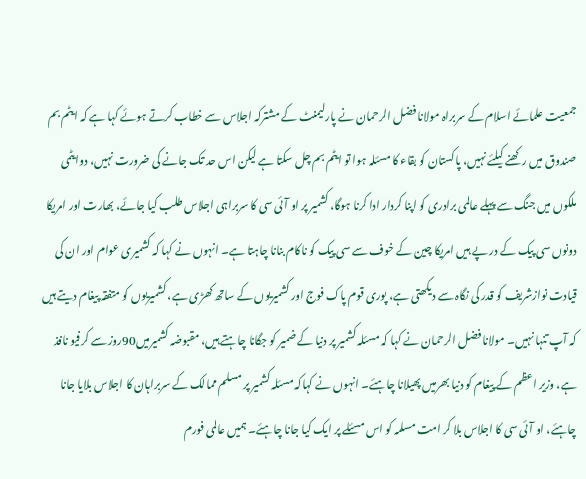جمعیت علمائے اسلام کے سربراہ مولانا فضل الرحمان نے پارلیمنٹ کے مشترکہ اجلاس سے خطاب کرتے ہوئے کہا ہے کہ ایٹم بم صندوق میں رکھنے کیلئے نہیں، پاکستان کو بقاء کا مسئلہ ہوا تو ایٹم بم چل سکتا ہے لیکن اس حد تک جانے کی ضرورت نہیں، دوایٹمی ملکوں میں جنگ سے پہلے عالمی برادری کو اپنا کردار ادا کرنا ہوگا، کشمیر پر او آئی سی کا سربراہی اجلاس طلب کیا جائے، بھارت اور امریکا دونوں سی پیک کے در پے ہیں امریکا چین کے خوف سے سی پیک کو ناکام بنانا چاہتا ہے۔ انہوں نے کہا کہ کشمیری عوام اور ان کی قیادت نوازشریف کو قدر کی نگاہ سے دیکھتی ہے، پوری قوم پاک فوج اور کشمیریوں کے ساتھ کھڑی ہے، کشمیریوں کو متفقہ پیغام دیتے ہیں کہ آپ تنہا نہیں۔ مولانا فضل الرحمان نے کہا کہ مسئلہ کشمیر پر دنیا کے ضمیر کو جگانا چاہتے ہیں، مقبوضہ کشمیرمیں90روز سے کرفیو نافذ ہے، وزیر اعظم کے پیغام کو دنیا بھرمیں پھیلانا چاہئے۔ انہوں نے کہاکہ مسئلہ کشمیر پر مسلم ممالک کے سربراہان کا اجلاس بلایا جانا چاہئے، او آئی سی کا اجلاس بلا کر امت مسلمہ کو اس مسئلے پر ایک کیا جانا چاہئے۔ ہمیں عالمی فورم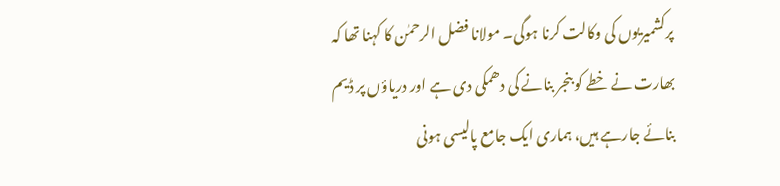پرکشمیریوں کی وکالت کرنا ہوگی۔ مولانا فضل الرحمٰن کا کہنا تھا کہ بھارت نے خطے کو بنجر بنانے کی دھمکی دی ہے اور دریاؤں پر ڈیم بنائے جارہے ہیں، ہماری ایک جامع پالیسی ہونی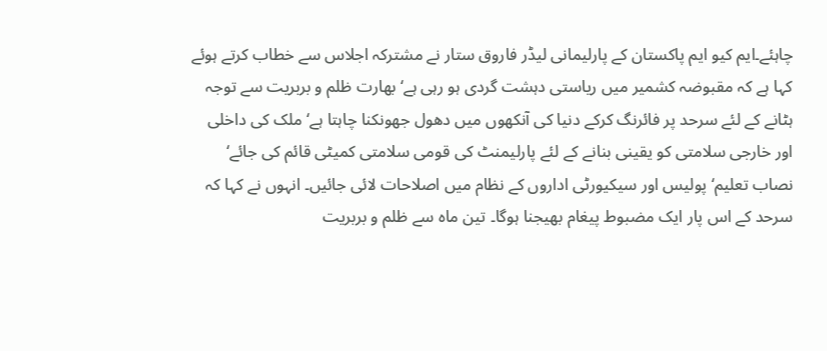چاہئے۔ایم کیو ایم پاکستان کے پارلیمانی لیڈر فاروق ستار نے مشترکہ اجلاس سے خطاب کرتے ہوئے کہا ہے کہ مقبوضہ کشمیر میں ریاستی دہشت گردی ہو رہی ہے‘ بھارت ظلم و بربریت سے توجہ ہٹانے کے لئے سرحد پر فائرنگ کرکے دنیا کی آنکھوں میں دھول جھونکنا چاہتا ہے‘ ملک کی داخلی اور خارجی سلامتی کو یقینی بنانے کے لئے پارلیمنٹ کی قومی سلامتی کمیٹی قائم کی جائے‘ نصاب تعلیم‘ پولیس اور سیکیورٹی اداروں کے نظام میں اصلاحات لائی جائیں۔ انہوں نے کہا کہ سرحد کے اس پار ایک مضبوط پیغام بھیجنا ہوگا۔ تین ماہ سے ظلم و بربریت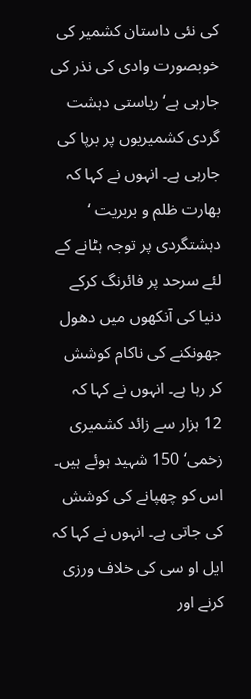کی نئی داستان کشمیر کی خوبصورت وادی کی نذر کی جارہی ہے‘ ریاستی دہشت گردی کشمیریوں پر برپا کی جارہی ہے۔ انہوں نے کہا کہ بھارت ظلم و بربریت ‘ دہشتگردی پر توجہ ہٹانے کے لئے سرحد پر فائرنگ کرکے دنیا کی آنکھوں میں دھول جھونکنے کی ناکام کوشش کر رہا ہے۔ انہوں نے کہا کہ 12 ہزار سے زائد کشمیری زخمی‘ 150 شہید ہوئے ہیں۔ اس کو چھپانے کی کوشش کی جاتی ہے۔ انہوں نے کہا کہ ایل او سی کی خلاف ورزی کرنے اور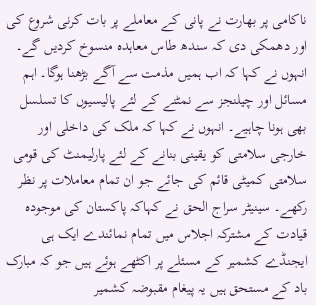ناکامی پر بھارت نے پانی کے معاملے پر بات کرنی شروع کی اور دھمکی دی کہ سندھ طاس معاہدہ منسوخ کردیں گے۔ انہوں نے کہا کہ اب ہمیں مذمت سے آگے بڑھنا ہوگا۔ اہم مسائل اور چیلنجز سے نمٹنے کے لئے پالیسیوں کا تسلسل بھی ہونا چاہیے۔ انہوں نے کہا کہ ملک کی داخلی اور خارجی سلامتی کو یقینی بنانے کے لئے پارلیمنٹ کی قومی سلامتی کمیٹی قائم کی جائے جو ان تمام معاملات پر نظر رکھے۔ سینیٹر سراج الحق نے کہاکہ پاکستان کی موجودہ قیادت کے مشترکہ اجلاس میں تمام نمائندے ایک ہی ایجنڈے کشمیر کے مسئلے پر اکٹھے ہوئے ہیں جو کہ مبارک باد کے مستحق ہیں یہ پیغام مقبوضہ کشمیر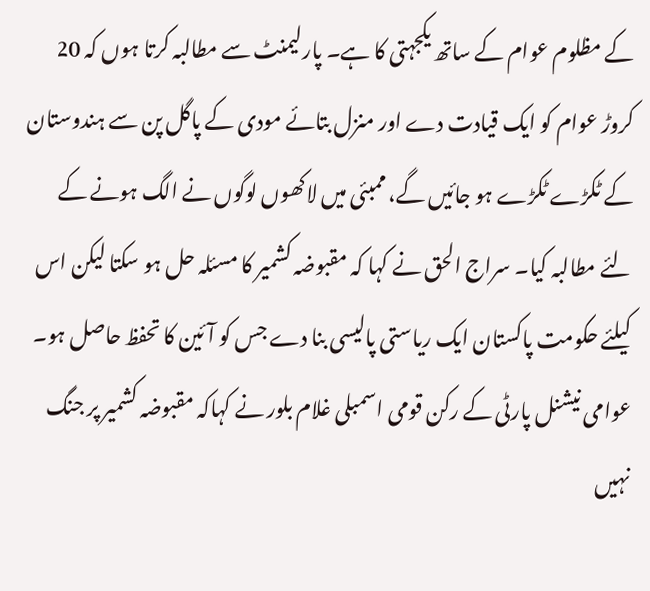کے مظلوم عوام کے ساتھ یکجہتی کا ہے۔ پارلیمنٹ سے مطالبہ کرتا ہوں کہ 20 کروڑ عوام کو ایک قیادت دے اور منزل بتائے مودی کے پاگل پن سے ہندوستان کے ٹکڑے ٹکڑے ہو جائیں گے، ممبئی میں لاکھوں لوگوں نے الگ ہونے کے لئے مطالبہ کیا۔ سراج الحق نے کہا کہ مقبوضہ کشمیر کا مسئلہ حل ہو سکتا لیکن اس کیلئے حکومت پاکستان ایک ریاستی پالیسی بنا دے جس کو آئین کا تحفظ حاصل ہو۔ عوامی نیشنل پارٹی کے رکن قومی اسمبلی غلام بلور نے کہاکہ مقبوضہ کشمیر پر جنگ نہیں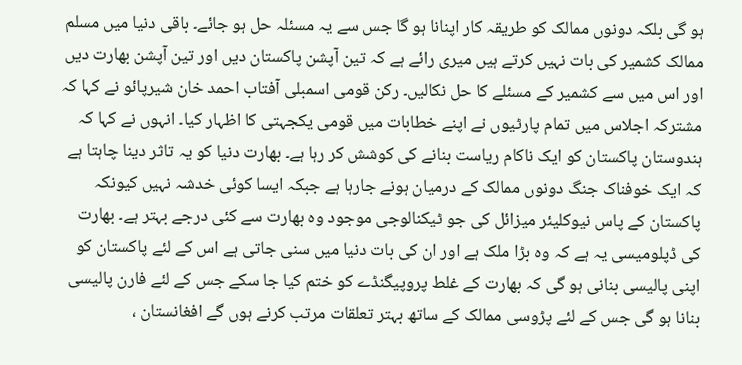ہو گی بلکہ دونوں ممالک کو طریقہ کار اپنانا ہو گا جس سے یہ مسئلہ حل ہو جائے۔ باقی دنیا میں مسلم ممالک کشمیر کی بات نہیں کرتے ہیں میری رائے ہے کہ تین آپشن پاکستان دیں اور تین آپشن بھارت دیں اور اس میں سے کشمیر کے مسئلے کا حل نکالیں۔ رکن قومی اسمبلی آفتاب احمد خان شیرپائو نے کہا کہ مشترکہ اجلاس میں تمام پارٹیوں نے اپنے خطابات میں قومی یکجہتی کا اظہار کیا۔ انہوں نے کہا کہ ہندوستان پاکستان کو ایک ناکام ریاست بنانے کی کوشش کر رہا ہے۔ بھارت دنیا کو یہ تاثر دینا چاہتا ہے کہ ایک خوفناک جنگ دونوں ممالک کے درمیان ہونے جارہا ہے جبکہ ایسا کوئی خدشہ نہیں کیونکہ پاکستان کے پاس نیوکلیئر میزائل کی جو ٹیکنالوجی موجود وہ بھارت سے کئی درجے بہتر ہے۔ بھارت کی ڈپلومیسی یہ ہے کہ وہ بڑا ملک ہے اور ان کی بات دنیا میں سنی جاتی ہے اس کے لئے پاکستان کو اپنی پالیسی بنانی ہو گی کہ بھارت کے غلط پروپیگنڈے کو ختم کیا جا سکے جس کے لئے فارن پالیسی بنانا ہو گی جس کے لئے پڑوسی ممالک کے ساتھ بہتر تعلقات مرتب کرنے ہوں گے افغانستان ،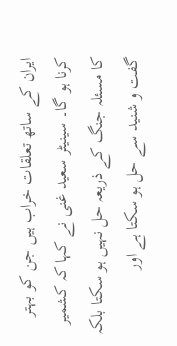ایران کے ساتھ تعلقات خراب ہیں جن کو بہتر کرنا ہو گا۔ سینیٹر سعید غنی نے کہا کہ کشمیر کا مسئلہ جنگ کے ذریعہ حل نہیں ہو سکتا بلکہ گفت و شنید سے حل ہو سکتا ہے اور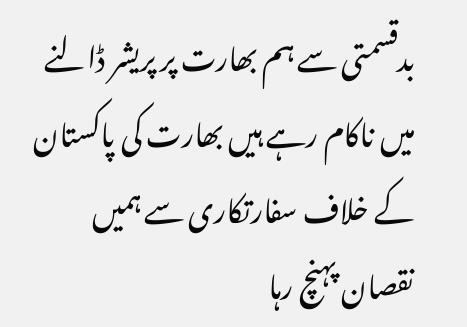بدقسمتی سے ہم بھارت پر پریشر ڈالنے میں ناکام رہے ہیں بھارت کی پاکستان کے خلاف سفارتکاری سے ہمیں نقصان پہنچ رہا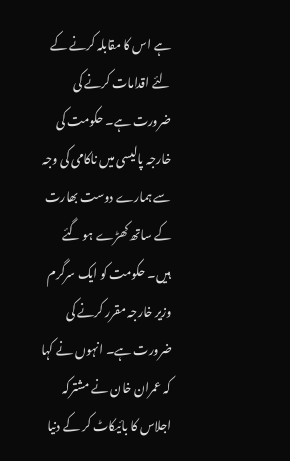ہے اس کا مقابلہ کرنے کے لئے اقدامات کرنے کی ضرورت ہے۔ حکومت کی خارجہ پالیسی میں ناکامی کی وجہ سے ہمارے دوست بھارت کے ساتھ کھڑے ہو گئے ہیں۔ حکومت کو ایک سرگرم وزیر خارجہ مقرر کرنے کی ضرورت ہے۔ انہوں نے کہا کہ عمران خان نے مشترکہ اجلاس کا بائیکاٹ کر کے دنیا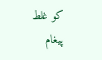کو غلط پیغام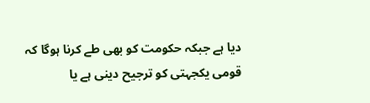دیا ہے جبکہ حکومت کو بھی طے کرنا ہوگا کہ قومی یکجہتی کو ترجیح دینی ہے یا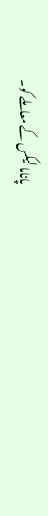پاناما لیکس کے معاملے کو۔